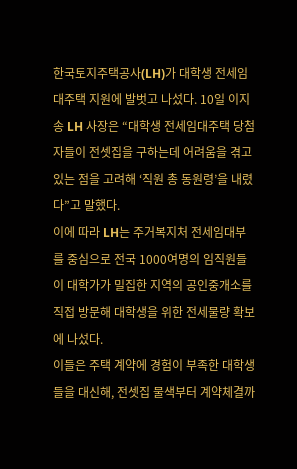한국토지주택공사(LH)가 대학생 전세임대주택 지원에 발벗고 나섰다. 10일 이지송 LH 사장은 “대학생 전세임대주택 당첨자들이 전셋집을 구하는데 어려움을 겪고 있는 점을 고려해 ‘직원 총 동원령’을 내렸다”고 말했다.
이에 따라 LH는 주거복지처 전세임대부를 중심으로 전국 1000여명의 임직원들이 대학가가 밀집한 지역의 공인중개소를 직접 방문해 대학생을 위한 전세물량 확보에 나섰다.
이들은 주택 계약에 경험이 부족한 대학생들을 대신해, 전셋집 물색부터 계약체결까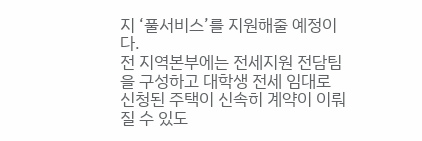지 ‘풀서비스’를 지원해줄 예정이다.
전 지역본부에는 전세지원 전담팀을 구성하고 대학생 전세 임대로 신청된 주택이 신속히 계약이 이뤄질 수 있도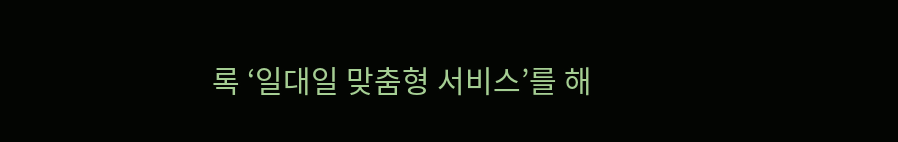록 ‘일대일 맞춤형 서비스’를 해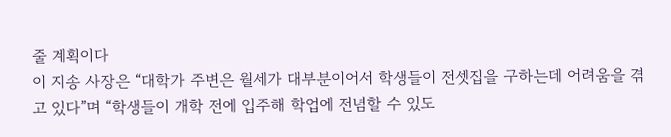줄 계획이다
이 지송 사장은 “대학가 주변은 월세가 대부분이어서 학생들이 전셋집을 구하는데 어려움을 겪고 있다”며 “학생들이 개학 전에 입주해 학업에 전념할 수 있도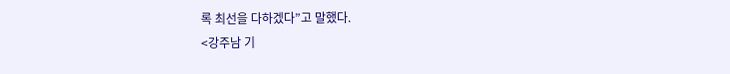록 최선을 다하겠다”고 말했다.
<강주남 기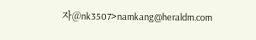자@nk3507>namkang@heraldm.com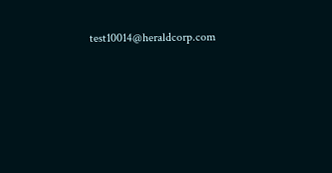test10014@heraldcorp.com